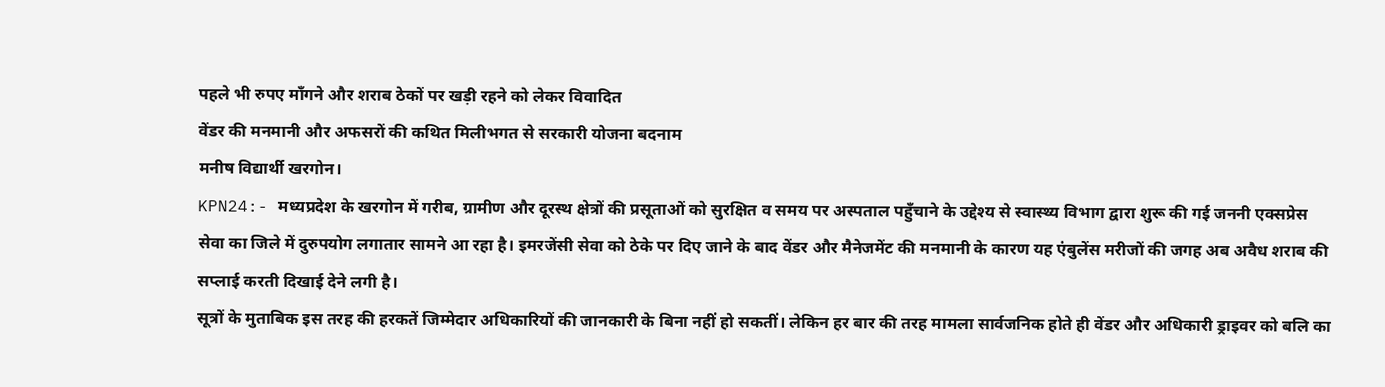पहले भी रुपए माँगने और शराब ठेकों पर खड़ी रहने को लेकर विवादित
वेंडर की मनमानी और अफसरों की कथित मिलीभगत से सरकारी योजना बदनाम
मनीष विद्यार्थी खरगोन।
KPN24:- मध्यप्रदेश के खरगोन में गरीब, ग्रामीण और दूरस्थ क्षेत्रों की प्रसूताओं को सुरक्षित व समय पर अस्पताल पहुँचाने के उद्देश्य से स्वास्थ्य विभाग द्वारा शुरू की गई जननी एक्सप्रेस सेवा का जिले में दुरुपयोग लगातार सामने आ रहा है। इमरजेंसी सेवा को ठेके पर दिए जाने के बाद वेंडर और मैनेजमेंट की मनमानी के कारण यह एंबुलेंस मरीजों की जगह अब अवैध शराब की सप्लाई करती दिखाई देने लगी है।
सूत्रों के मुताबिक इस तरह की हरकतें जिम्मेदार अधिकारियों की जानकारी के बिना नहीं हो सकतीं। लेकिन हर बार की तरह मामला सार्वजनिक होते ही वेंडर और अधिकारी ड्राइवर को बलि का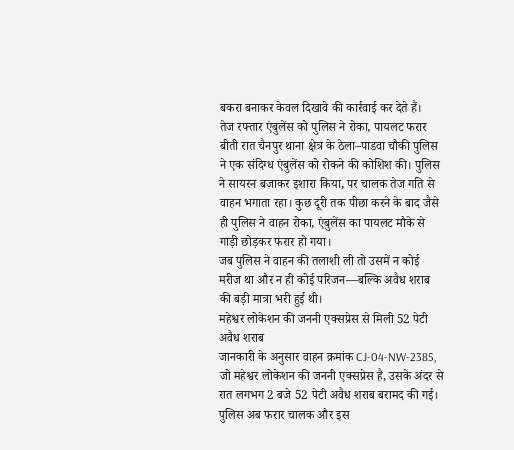बकरा बनाकर केवल दिखावे की कार्रवाई कर देते हैं।
तेज रफ्तार एंबुलेंस को पुलिस ने रोका, पायलट फरार
बीती रात चैनपुर थाना क्षेत्र के ठेला–पाडवा चौकी पुलिस ने एक संदिग्ध एंबुलेंस को रोकने की कोशिश की। पुलिस ने सायरन बजाकर इशारा किया, पर चालक तेज गति से वाहन भगाता रहा। कुछ दूरी तक पीछा करने के बाद जैसे ही पुलिस ने वाहन रोका, एंबुलेंस का पायलट मौके से गाड़ी छोड़कर फरार हो गया।
जब पुलिस ने वाहन की तलाशी ली तो उसमें न कोई मरीज था और न ही कोई परिजन—बल्कि अवैध शराब की बड़ी मात्रा भरी हुई थी।
महेश्वर लोकेशन की जननी एक्सप्रेस से मिली 52 पेटी अवैध शराब
जानकारी के अनुसार वाहन क्रमांक CJ-04-NW-2385, जो महेश्वर लोकेशन की जननी एक्सप्रेस है, उसके अंदर से रात लगभग 2 बजे 52 पेटी अवैध शराब बरामद की गई। पुलिस अब फरार चालक और इस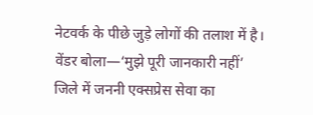नेटवर्क के पीछे जुड़े लोगों की तलाश में है।
वेंडर बोला—‘मुझे पूरी जानकारी नहीं’
जिले में जननी एक्सप्रेस सेवा का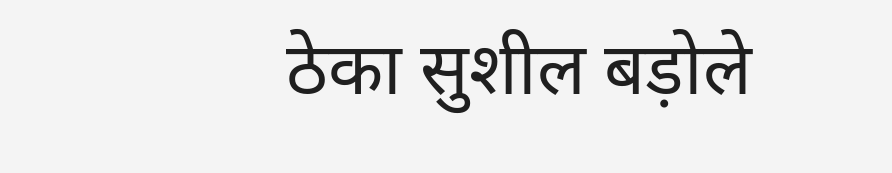ठेका सुशील बड़ोले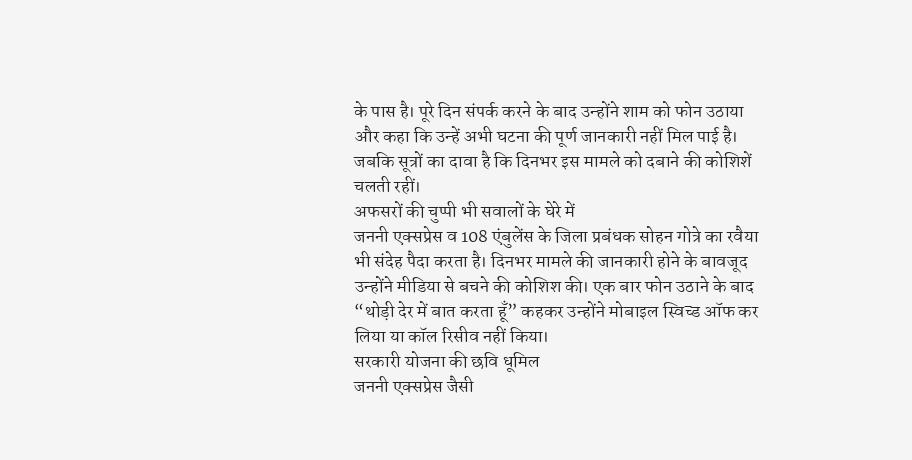के पास है। पूरे दिन संपर्क करने के बाद उन्होंने शाम को फोन उठाया और कहा कि उन्हें अभी घटना की पूर्ण जानकारी नहीं मिल पाई है। जबकि सूत्रों का दावा है कि दिनभर इस मामले को दबाने की कोशिशें चलती रहीं।
अफसरों की चुप्पी भी सवालों के घेरे में
जननी एक्सप्रेस व 108 एंबुलेंस के जिला प्रबंधक सोहन गोत्रे का रवैया भी संदेह पैदा करता है। दिनभर मामले की जानकारी होने के बावजूद उन्होंने मीडिया से बचने की कोशिश की। एक बार फोन उठाने के बाद “थोड़ी देर में बात करता हूँ” कहकर उन्होंने मोबाइल स्विच्ड ऑफ कर लिया या कॉल रिसीव नहीं किया।
सरकारी योजना की छवि धूमिल
जननी एक्सप्रेस जैसी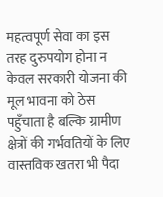महत्वपूर्ण सेवा का इस तरह दुरुपयोग होना न केवल सरकारी योजना की मूल भावना को ठेस पहुँचाता है बल्कि ग्रामीण क्षेत्रों की गर्भवतियों के लिए वास्तविक खतरा भी पैदा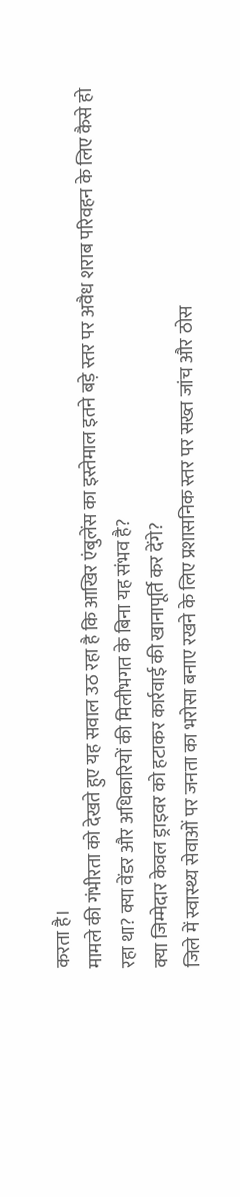करता है।
मामले की गंभीरता को देखते हुए यह सवाल उठ रहा है कि आखिर एंबुलेंस का इस्तेमाल इतने बड़े स्तर पर अवैध शराब परिवहन के लिए कैसे हो रहा था? क्या वेंडर और अधिकारियों की मिलीभगत के बिना यह संभव है?
क्या जिम्मेदार केवल ड्राइवर को हटाकर कार्रवाई की खानापूर्ति कर देंगे?
जिले में स्वास्थ्य सेवाओं पर जनता का भरोसा बनाए रखने के लिए प्रशासनिक स्तर पर सख्त जांच और ठोस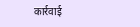कार्रवाई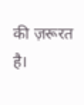की ज़रूरत है।